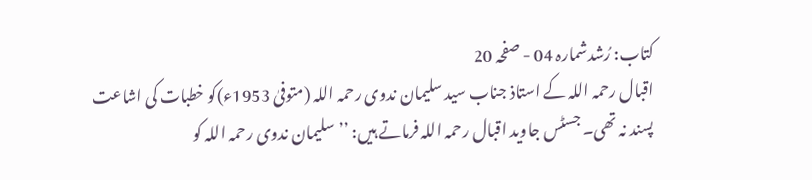کتاب: رُشدشمارہ 04 - صفحہ 20
اقبال رحمہ اللہ کے استاذ جناب سید سلیمان ندوی رحمہ اللہ (متوفیٰ 1953ء)کو خطبات کی اشاعت پسند نہ تھی۔ جسٹس جاوید اقبال رحمہ اللہ فرماتے ہیں: ’’سلیمان ندوی رحمہ اللہ کو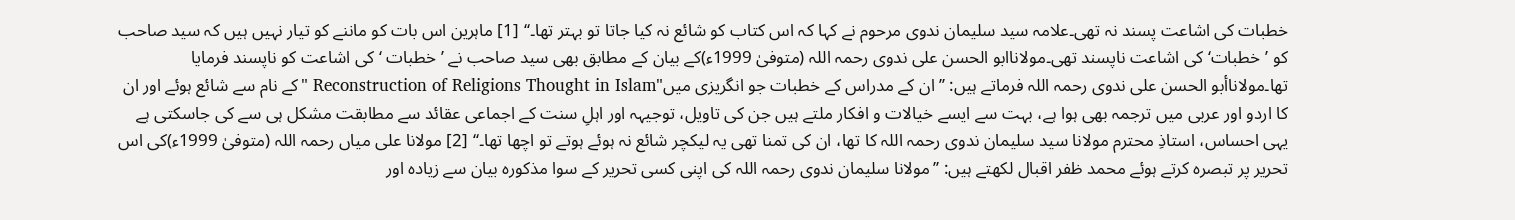خطبات کی اشاعت پسند نہ تھی۔علامہ سید سلیمان ندوی مرحوم نے کہا کہ اس کتاب کو شائع نہ کیا جاتا تو بہتر تھا۔‘‘ [1] ماہرین اس بات کو ماننے کو تیار نہیں ہیں کہ سید صاحب کو ’خطبات‘ کی اشاعت ناپسند تھی۔مولاناابو الحسن علی ندوی رحمہ اللہ (متوفیٰ 1999ء)کے بیان کے مطابق بھی سید صاحب نے ’خطبات ‘ کی اشاعت کو ناپسند فرمایا تھا۔مولاناأبو الحسن علی ندوی رحمہ اللہ فرماتے ہیں: ’’ان کے مدراس کے خطبات جو انگریزی میں"Reconstruction of Religions Thought in Islam "کے نام سے شائع ہوئے اور ان کا اردو اور عربی میں ترجمہ بھی ہوا ہے، بہت سے ایسے خیالات و افکار ملتے ہیں جن کی تاویل، توجیہہ اور اہلِ سنت کے اجماعی عقائد سے مطابقت مشکل ہی سے کی جاسکتی ہے یہی احساس، استاذِ محترم مولانا سید سلیمان ندوی رحمہ اللہ کا تھا، ان کی تمنا تھی یہ لیکچر شائع نہ ہوئے ہوتے تو اچھا تھا۔‘‘ [2] مولانا علی میاں رحمہ اللہ (متوفیٰ 1999ء)کی اس تحریر پر تبصرہ کرتے ہوئے محمد ظفر اقبال لکھتے ہیں: ’’مولانا سلیمان ندوی رحمہ اللہ کی اپنی کسی تحریر کے سوا مذکورہ بیان سے زیادہ اور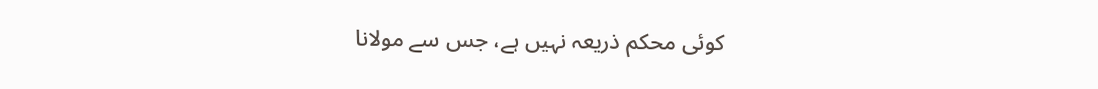کوئی محکم ذریعہ نہیں ہے، جس سے مولانا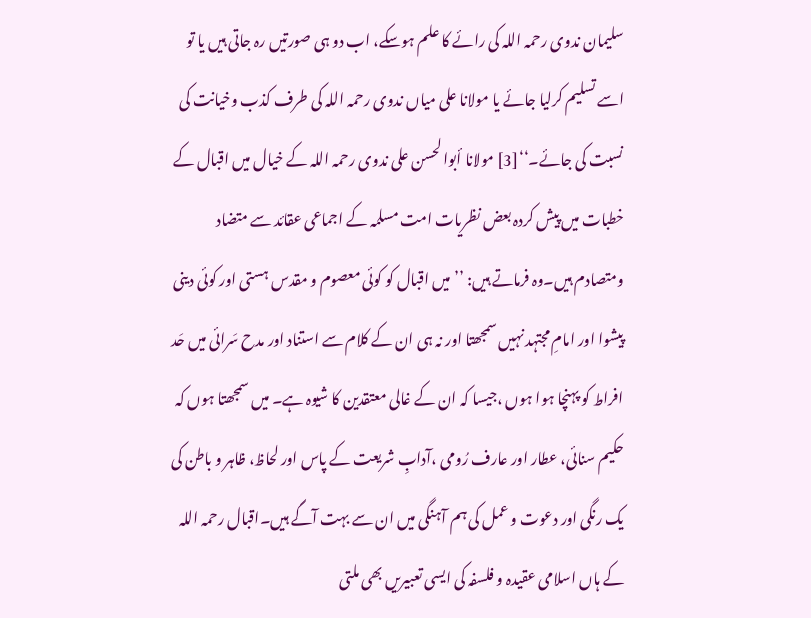سلیمان ندوی رحمہ اللہ کی رائے کا علم ہوسکے، اب دو ہی صورتیں رہ جاتی ہیں یا تو اسے تسلیم کرلیا جائے یا مولانا علی میاں ندوی رحمہ اللہ کی طرف کذب وخیانت کی نسبت کی جائے۔‘‘[3] مولانا أبوا لحسن علی ندوی رحمہ اللہ کے خیال میں اقبال کے خطبات میں پیش کردہ بعض نظریات امت مسلمہ کے اجماعی عقائد سے متضاد ومتصادم ہیں۔وہ فرماتے ہیں: ’’میں اقبال کو کوئی معصوم و مقدس ہستی اور کوئی دینی پیشوا اور امامِ مجتہد نہیں سمجھتا اور نہ ہی ان کے کلام سے استناد اور مدح سَرائی میں حَد افراط کو پہنچا ہوا ہوں ،جیسا کہ ان کے غالی معتقدین کا شیوہ ہے۔ میں سمجھتا ہوں کہ حکیم سنائی، عطار اور عارف رُومی ،آدابِ شریعت کے پاس اور لحاظ، ظاہر و باطن کی یک رنگی اور دعوت و عمل کی ہم آہنگی میں ان سے بہت آگے ہیں۔اقبال رحمہ اللہ کے ہاں اسلامی عقیدہ و فلسفہ کی ایسی تعبیریں بھی ملتی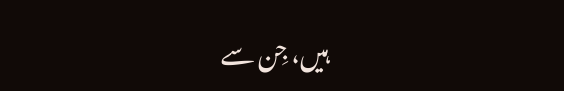ہیں، جِن سے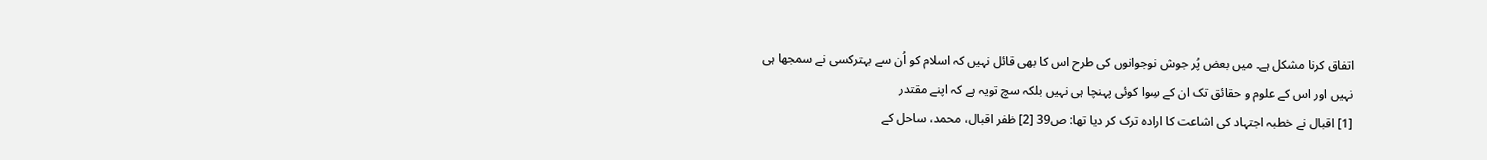اتفاق کرنا مشکل ہے۔ میں بعض پُر جوش نوجوانوں کی طرح اس کا بھی قائل نہیں کہ اسلام کو اُن سے بہترکسی نے سمجھا ہی نہیں اور اس کے علوم و حقائق تک ان کے سِوا کوئی پہنچا ہی نہیں بلکہ سچ تویہ ہے کہ اپنے مقتدر
[1] اقبال نے خطبہ اجتہاد کی اشاعت کا ارادہ ترک کر دیا تھا: ص39 [2] ظفر اقبال، محمد، ساحل کے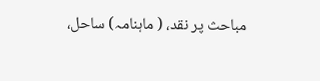مباحث پر نقد، ( ماہنامہ) ساحل،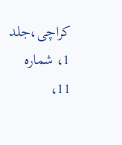کراچی،جلد 1، شمارہ 11،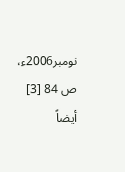نومبر2006ء، ص 84 [3] أیضاً